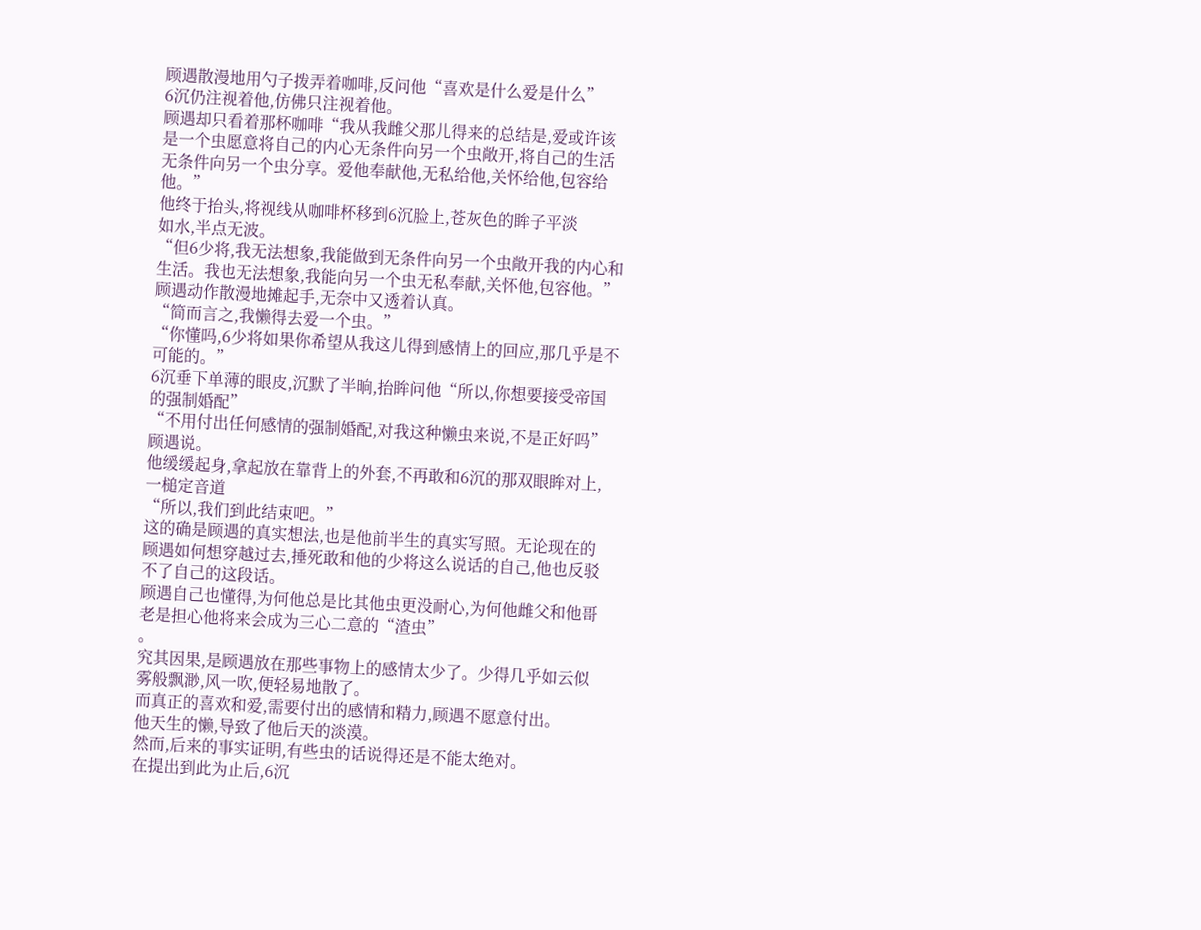顾遇散漫地用勺子拨弄着咖啡,反问他“喜欢是什么爱是什么”
6沉仍注视着他,仿佛只注视着他。
顾遇却只看着那杯咖啡“我从我雌父那儿得来的总结是,爱或许该是一个虫愿意将自己的内心无条件向另一个虫敞开,将自己的生活无条件向另一个虫分享。爱他奉献他,无私给他,关怀给他,包容给他。”
他终于抬头,将视线从咖啡杯移到6沉脸上,苍灰色的眸子平淡
如水,半点无波。
“但6少将,我无法想象,我能做到无条件向另一个虫敞开我的内心和生活。我也无法想象,我能向另一个虫无私奉献,关怀他,包容他。”
顾遇动作散漫地摊起手,无奈中又透着认真。
“简而言之,我懒得去爱一个虫。”
“你懂吗,6少将如果你希望从我这儿得到感情上的回应,那几乎是不可能的。”
6沉垂下单薄的眼皮,沉默了半晌,抬眸问他“所以,你想要接受帝国的强制婚配”
“不用付出任何感情的强制婚配,对我这种懒虫来说,不是正好吗”
顾遇说。
他缓缓起身,拿起放在靠背上的外套,不再敢和6沉的那双眼眸对上,一槌定音道
“所以,我们到此结束吧。”
这的确是顾遇的真实想法,也是他前半生的真实写照。无论现在的顾遇如何想穿越过去,捶死敢和他的少将这么说话的自己,他也反驳不了自己的这段话。
顾遇自己也懂得,为何他总是比其他虫更没耐心,为何他雌父和他哥老是担心他将来会成为三心二意的“渣虫”
。
究其因果,是顾遇放在那些事物上的感情太少了。少得几乎如云似雾般飘渺,风一吹,便轻易地散了。
而真正的喜欢和爱,需要付出的感情和精力,顾遇不愿意付出。
他天生的懒,导致了他后天的淡漠。
然而,后来的事实证明,有些虫的话说得还是不能太绝对。
在提出到此为止后,6沉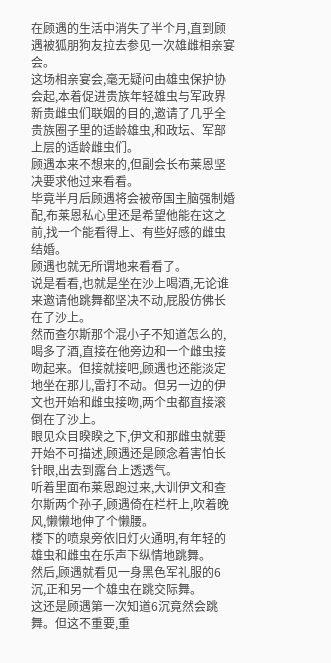在顾遇的生活中消失了半个月,直到顾遇被狐朋狗友拉去参见一次雄雌相亲宴会。
这场相亲宴会,毫无疑问由雄虫保护协会起,本着促进贵族年轻雄虫与军政界新贵雌虫们联姻的目的,邀请了几乎全贵族圈子里的适龄雄虫,和政坛、军部上层的适龄雌虫们。
顾遇本来不想来的,但副会长布莱恩坚决要求他过来看看。
毕竟半月后顾遇将会被帝国主脑强制婚配,布莱恩私心里还是希望他能在这之前,找一个能看得上、有些好感的雌虫结婚。
顾遇也就无所谓地来看看了。
说是看看,也就是坐在沙上喝酒,无论谁来邀请他跳舞都坚决不动,屁股仿佛长在了沙上。
然而查尔斯那个混小子不知道怎么的,喝多了酒,直接在他旁边和一个雌虫接吻起来。但接就接吧,顾遇也还能淡定地坐在那儿,雷打不动。但另一边的伊文也开始和雌虫接吻,两个虫都直接滚倒在了沙上。
眼见众目睽睽之下,伊文和那雌虫就要开始不可描述,顾遇还是顾念着害怕长针眼,出去到露台上透透气。
听着里面布莱恩跑过来,大训伊文和查尔斯两个孙子,顾遇倚在栏杆上,吹着晚风,懒懒地伸了个懒腰。
楼下的喷泉旁依旧灯火通明,有年轻的雄虫和雌虫在乐声下纵情地跳舞。
然后,顾遇就看见一身黑色军礼服的6沉,正和另一个雄虫在跳交际舞。
这还是顾遇第一次知道6沉竟然会跳舞。但这不重要,重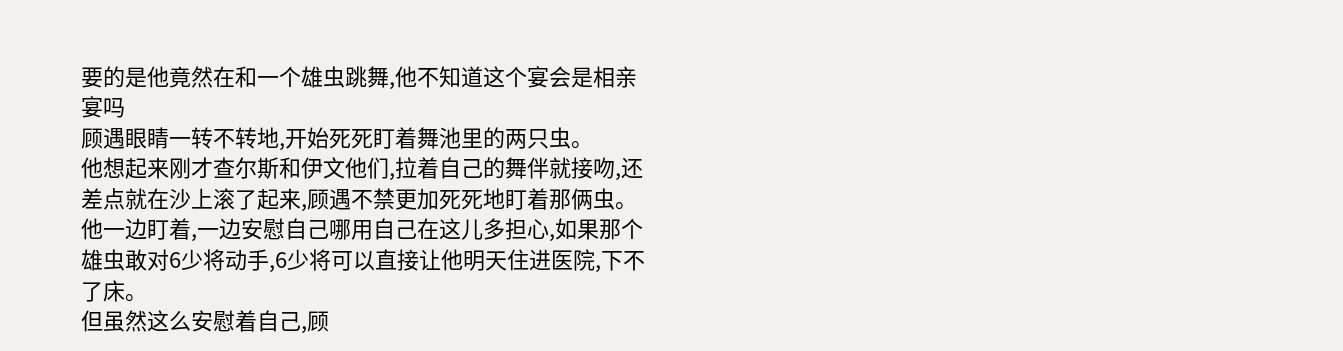要的是他竟然在和一个雄虫跳舞,他不知道这个宴会是相亲宴吗
顾遇眼睛一转不转地,开始死死盯着舞池里的两只虫。
他想起来刚才查尔斯和伊文他们,拉着自己的舞伴就接吻,还差点就在沙上滚了起来,顾遇不禁更加死死地盯着那俩虫。
他一边盯着,一边安慰自己哪用自己在这儿多担心,如果那个雄虫敢对6少将动手,6少将可以直接让他明天住进医院,下不了床。
但虽然这么安慰着自己,顾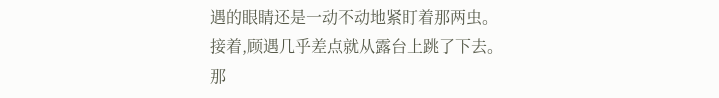遇的眼睛还是一动不动地紧盯着那两虫。
接着,顾遇几乎差点就从露台上跳了下去。
那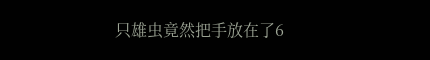只雄虫竟然把手放在了6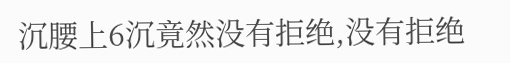沉腰上6沉竟然没有拒绝,没有拒绝